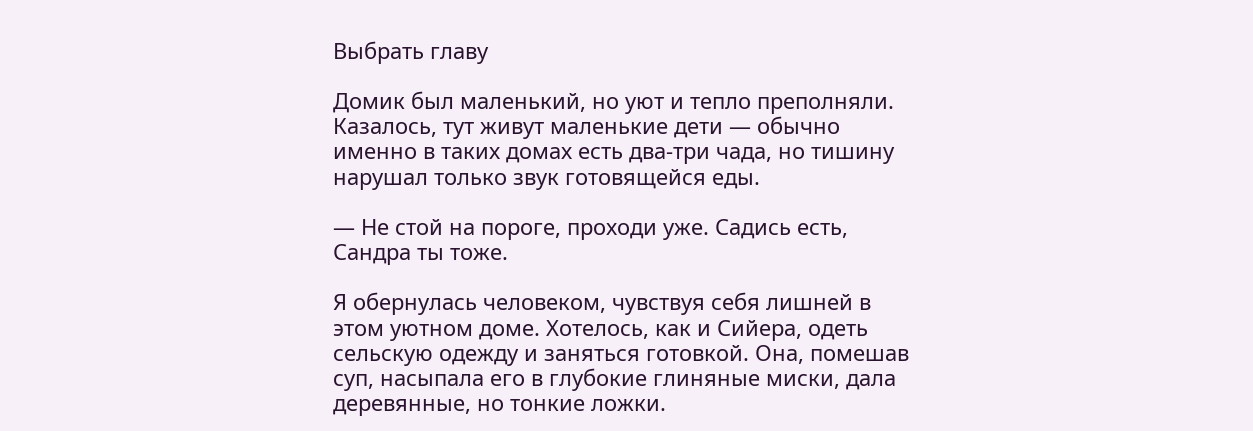Выбрать главу

Домик был маленький, но уют и тепло преполняли. Казалось, тут живут маленькие дети — обычно именно в таких домах есть два-три чада, но тишину нарушал только звук готовящейся еды.

— Не стой на пороге, проходи уже. Садись есть, Сандра ты тоже.

Я обернулась человеком, чувствуя себя лишней в этом уютном доме. Хотелось, как и Сийера, одеть сельскую одежду и заняться готовкой. Она, помешав суп, насыпала его в глубокие глиняные миски, дала деревянные, но тонкие ложки.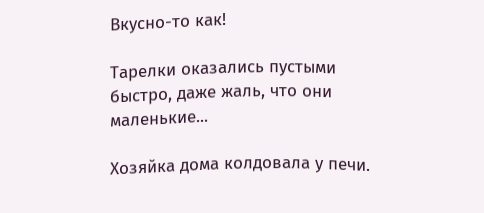Вкусно-то как!

Тарелки оказались пустыми быстро, даже жаль, что они маленькие...

Хозяйка дома колдовала у печи.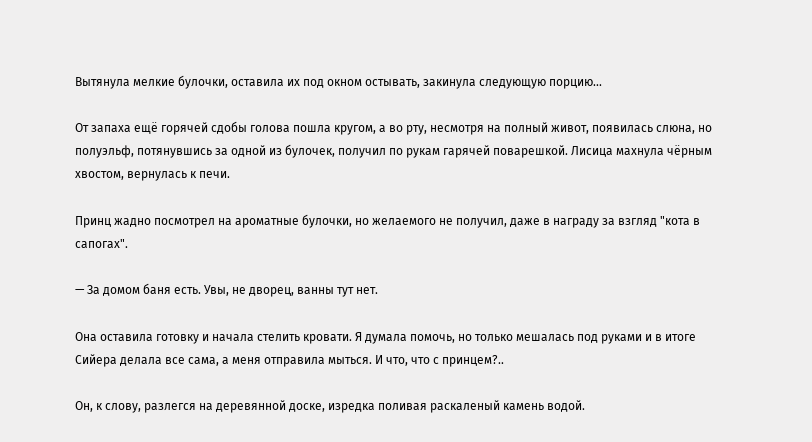Вытянула мелкие булочки, оставила их под окном остывать, закинула следующую порцию...

От запаха ещё горячей сдобы голова пошла кругом, а во рту, несмотря на полный живот, появилась слюна, но полуэльф, потянувшись за одной из булочек, получил по рукам гарячей поварешкой. Лисица махнула чёрным хвостом, вернулась к печи.

Принц жадно посмотрел на ароматные булочки, но желаемого не получил, даже в награду за взгляд "кота в сапогах".

— За домом баня есть. Увы, не дворец, ванны тут нет.

Она оставила готовку и начала стелить кровати. Я думала помочь, но только мешалась под руками и в итоге Сийера делала все сама, а меня отправила мыться. И что, что с принцем?..

Он, к слову, разлегся на деревянной доске, изредка поливая раскаленый камень водой.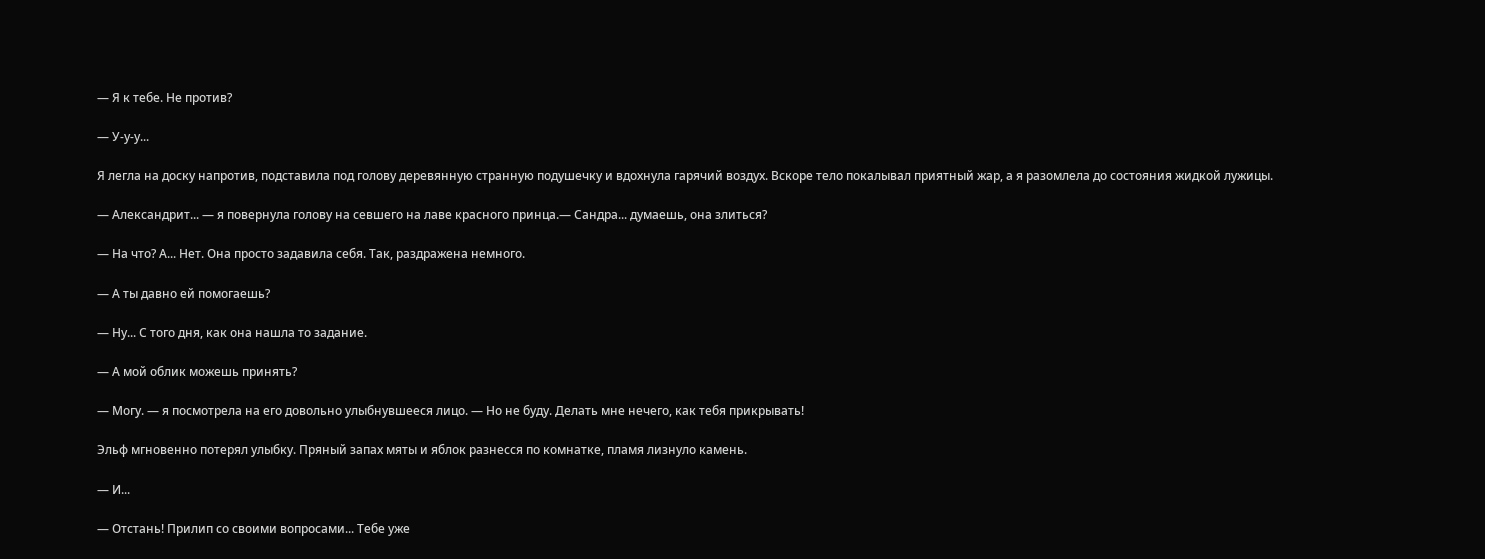— Я к тебе. Не против?

— У-у-у...

Я легла на доску напротив, подставила под голову деревянную странную подушечку и вдохнула гарячий воздух. Вскоре тело покалывал приятный жар, а я разомлела до состояния жидкой лужицы.

— Александрит... — я повернула голову на севшего на лаве красного принца.— Сандра... думаешь, она злиться?

— На что? А... Нет. Она просто задавила себя. Так, раздражена немного.

— А ты давно ей помогаешь?

— Ну... С того дня, как она нашла то задание.

— А мой облик можешь принять?

— Могу. — я посмотрела на его довольно улыбнувшееся лицо. — Но не буду. Делать мне нечего, как тебя прикрывать!

Эльф мгновенно потерял улыбку. Пряный запах мяты и яблок разнесся по комнатке, пламя лизнуло камень.

— И...

— Отстань! Прилип со своими вопросами... Тебе уже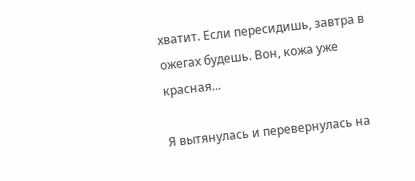хватит. Если пересидишь, завтра в ожегах будешь. Вон, кожа уже красная...

Я вытянулась и перевернулась на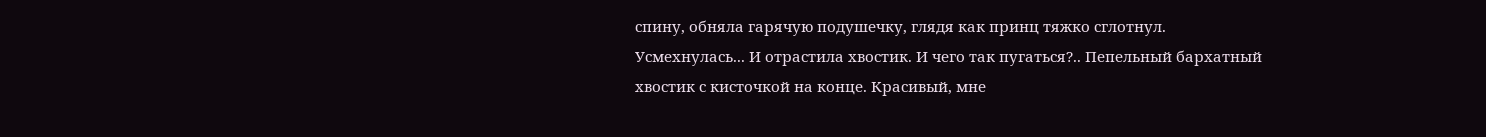спину, обняла гарячую подушечку, глядя как принц тяжко сглотнул. Усмехнулась... И отрастила хвостик. И чего так пугаться?.. Пепельный бархатный хвостик с кисточкой на конце. Красивый, мне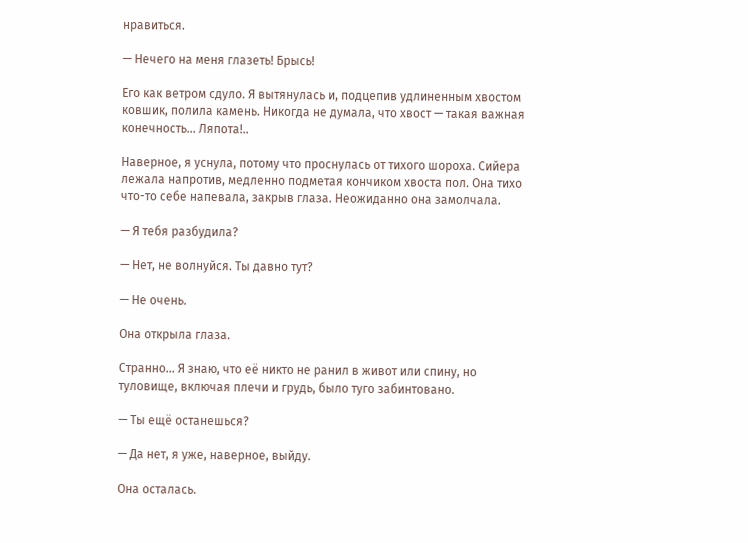нравиться.

— Нечего на меня глазеть! Брысь!

Его как ветром сдуло. Я вытянулась и, подцепив удлиненным хвостом ковшик, полила камень. Никогда не думала, что хвост — такая важная конечность... Ляпота!..

Наверное, я уснула, потому что проснулась от тихого шороха. Сийера лежала напротив, медленно подметая кончиком хвоста пол. Она тихо что-то себе напевала, закрыв глаза. Неожиданно она замолчала.

— Я тебя разбудила?

— Нет, не волнуйся. Ты давно тут?

— Не очень.

Она открыла глаза.

Странно... Я знаю, что её никто не ранил в живот или спину, но туловище, включая плечи и грудь, было туго забинтовано.

— Ты ещё останешься?

— Да нет, я уже, наверное, выйду.

Она осталась.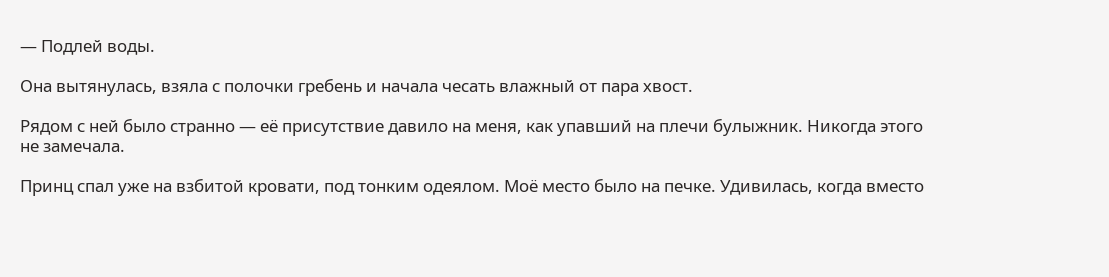— Подлей воды.

Она вытянулась, взяла с полочки гребень и начала чесать влажный от пара хвост.

Рядом с ней было странно — её присутствие давило на меня, как упавший на плечи булыжник. Никогда этого не замечала.

Принц спал уже на взбитой кровати, под тонким одеялом. Моё место было на печке. Удивилась, когда вместо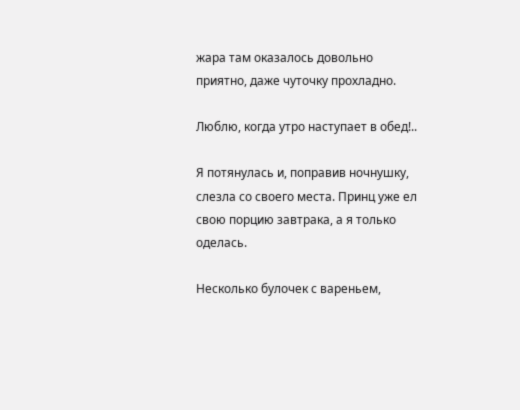жара там оказалось довольно приятно, даже чуточку прохладно.

Люблю, когда утро наступает в обед!..

Я потянулась и, поправив ночнушку, слезла со своего места. Принц уже ел свою порцию завтрака, а я только оделась.

Несколько булочек с вареньем,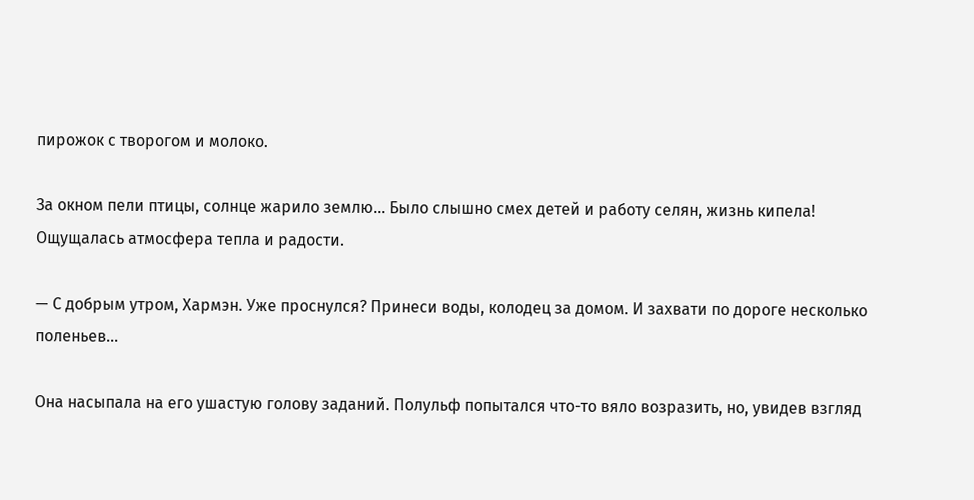пирожок с творогом и молоко.

За окном пели птицы, солнце жарило землю... Было слышно смех детей и работу селян, жизнь кипела! Ощущалась атмосфера тепла и радости.

— С добрым утром, Хармэн. Уже проснулся? Принеси воды, колодец за домом. И захвати по дороге несколько поленьев...

Она насыпала на его ушастую голову заданий. Полульф попытался что-то вяло возразить, но, увидев взгляд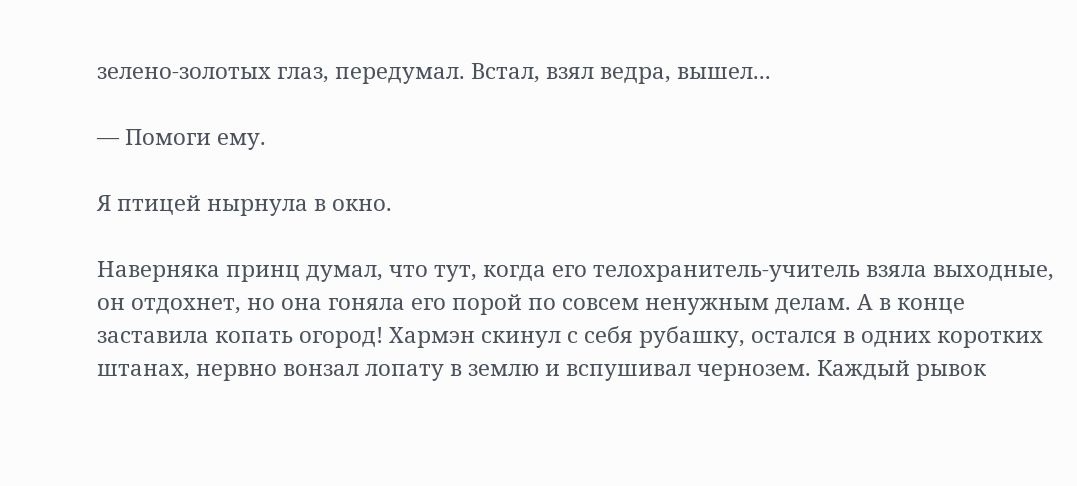зелено-золотых глаз, передумал. Встал, взял ведра, вышел...

— Помоги ему.

Я птицей нырнула в окно.

Наверняка принц думал, что тут, когда его телохранитель-учитель взяла выходные, он отдохнет, но она гоняла его порой по совсем ненужным делам. А в конце заставила копать огород! Хармэн скинул с себя рубашку, остался в одних коротких штанах, нервно вонзал лопату в землю и вспушивал чернозем. Каждый рывок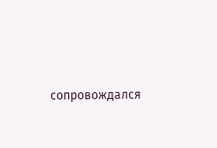сопровождался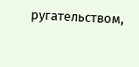ругательством,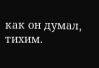как он думал, тихим.